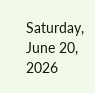Saturday, June 20, 2026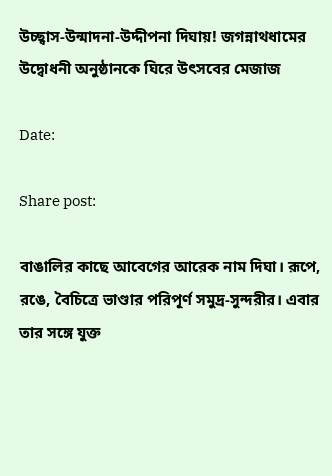উচ্ছ্বাস-উন্মাদনা-উদ্দীপনা দিঘায়! জগন্নাথধামের উদ্বোধনী অনুষ্ঠানকে ঘিরে উৎসবের মেজাজ

Date:

Share post:

বাঙালির কাছে আবেগের আরেক নাম দিঘা। রূপে, রঙে, বৈচিত্রে ভাণ্ডার পরিপূর্ণ সমুদ্র-সুন্দরীর। এবার তার সঙ্গে যুক্ত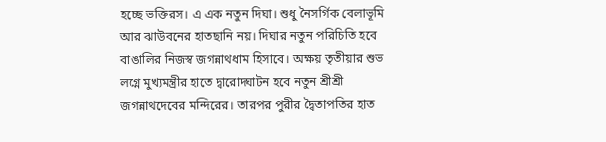হচ্ছে ভক্তিরস। এ এক নতুন দিঘা। শুধু নৈসর্গিক বেলাভূমি আর ঝাউবনের হাতছানি নয়। দিঘার নতুন পরিচিতি হবে বাঙালির নিজস্ব জগন্নাথধাম হিসাবে। অক্ষয় তৃতীয়ার শুভ লগ্নে মুখ্যমন্ত্রীর হাতে দ্বারোদ্ঘাটন হবে নতুন শ্রীশ্রী জগন্নাথদেবের মন্দিরের। তারপর পুরীর দ্বৈতাপতির হাত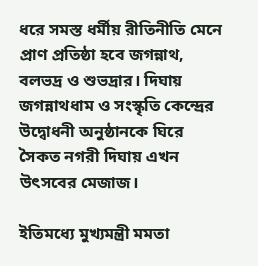ধরে সমস্ত ধর্মীয় রীতিনীতি মেনে প্রাণ প্রতিষ্ঠা হবে জগন্নাথ, বলভদ্র ও শুভদ্রার। দিঘায় জগন্নাথধাম ও সংস্কৃতি কেন্দ্রের উদ্বোধনী অনুষ্ঠানকে ঘিরে সৈকত নগরী দিঘায় এখন উৎসবের মেজাজ।

ইতিমধ্যে মুখ্যমন্ত্রী মমতা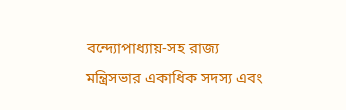বন্দ্যোপাধ্যায়-সহ রাজ্য মন্ত্রিসভার একাধিক সদস্য এবং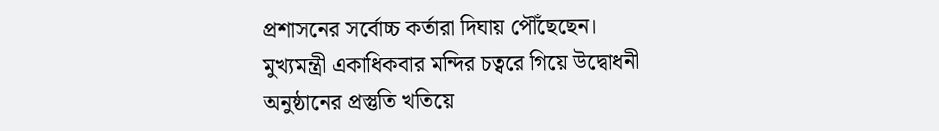প্রশাসনের সর্বোচ্চ কর্তারা দিঘায় পৌঁছেছেন। মুখ্যমন্ত্রী একাধিকবার মন্দির চত্বরে গিয়ে উদ্বোধনী অনুষ্ঠানের প্রস্তুতি খতিয়ে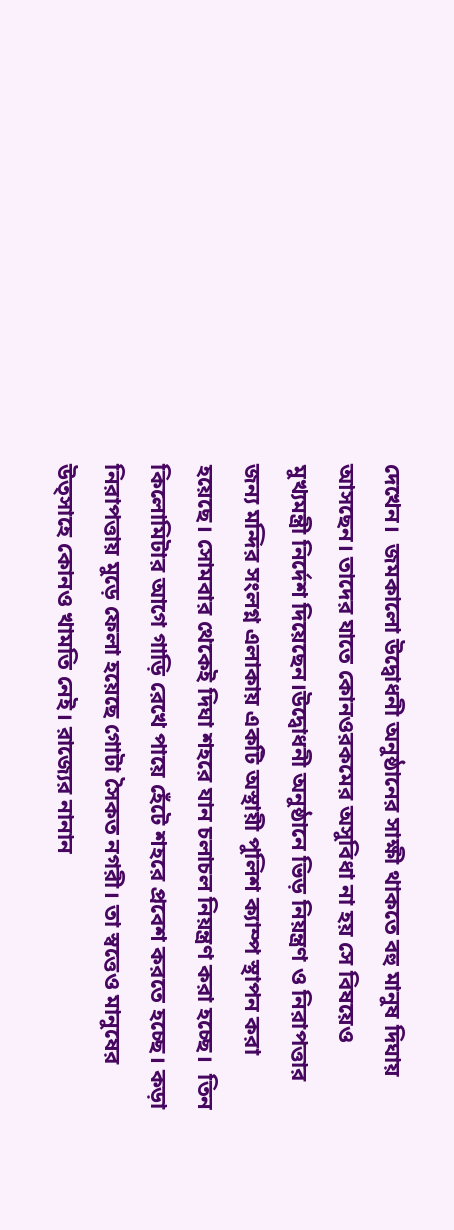দেখেন।  জমকালো উদ্বোধনী অনুষ্ঠানের সাক্ষী থাকতে বহু মানুষ দিঘায় আসছেন। তাদের যাতে কোনওরকমের অসুবিধা না হয় সে বিষয়েও মুখ্যমন্ত্রী নির্দেশ দিয়েছেন।উদ্বোধনী অনুষ্ঠানে ভিড় নিয়ন্ত্রণ ও নিরাপত্তার জন্য মন্দির সংলগ্ন এলাকায় একটি অস্থায়ী পুলিশ ক্যাম্প স্থাপন করা হয়েছে। সোমবার থেকেই দিঘা শহরে যান চলাচল নিয়ন্ত্রণ করা হচ্ছে।  তিন কিলোমিটার আগে গাড়ি রেখে পায়ে হেঁটে শহরে প্রবেশ করতে হচ্ছে। কড়া নিরাপত্তায় মুড়ে ফেলা হয়েছে গোটা সৈকত নগরী। তা স্বত্তেও মানুষের উত্সাহে কোনও খামতি নেই। রাজ্যের নানান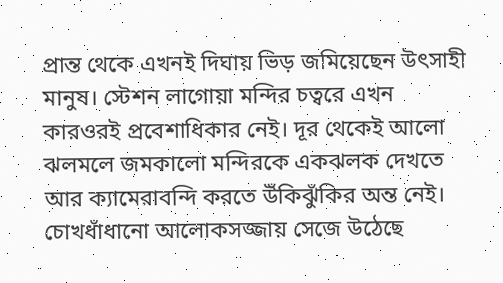প্রান্ত থেকে এখনই দিঘায় ভিড় জমিয়েছেন উৎসাহী মানুষ। স্টেশন লাগোয়া মন্দির চত্বরে এখন কারওরই প্রবেশাধিকার নেই। দূর থেকেই আলো ঝলমলে জমকালো মন্দিরকে একঝলক দেখতে আর ক্যামেরাবন্দি করতে উঁকিঝুঁকির অন্ত নেই। চোখধাঁধানো আলোকসজ্জায় সেজে উঠেছে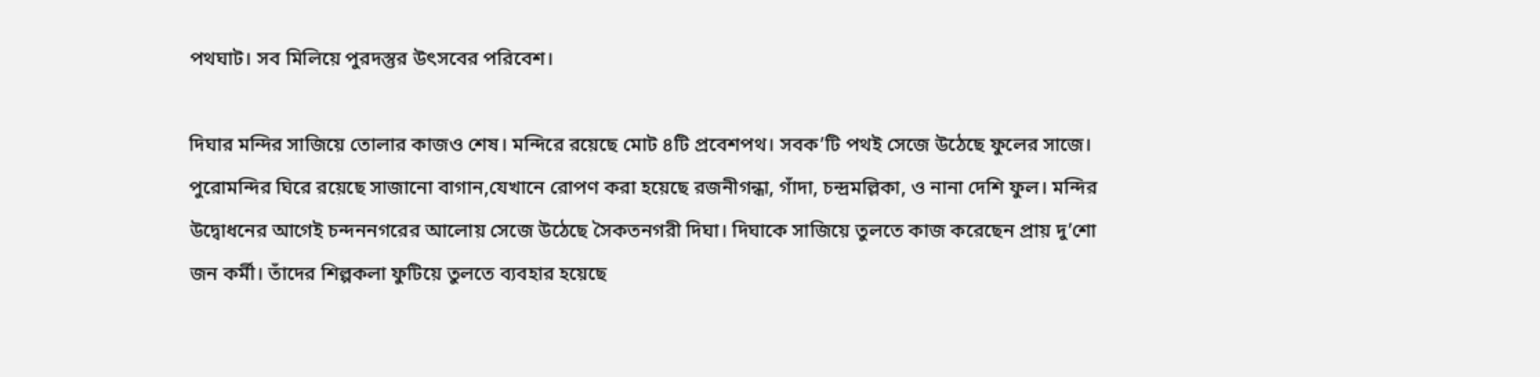পথঘাট। সব মিলিয়ে পুরদস্তুর উৎসবের পরিবেশ।

দিঘার মন্দির সাজিয়ে তোলার কাজও শেষ। মন্দিরে রয়েছে মোট ৪টি প্রবেশপথ। সবক’টি পথই সেজে উঠেছে ফুলের সাজে। পুরোমন্দির ঘিরে রয়েছে সাজানো বাগান,যেখানে রোপণ করা হয়েছে রজনীগন্ধা, গাঁদা, চন্দ্রমল্লিকা, ও নানা দেশি ফুল। মন্দির উদ্বোধনের আগেই চন্দননগরের আলোয় সেজে উঠেছে সৈকতনগরী দিঘা। দিঘাকে সাজিয়ে তুলতে কাজ করেছেন প্রায় দু’শো জন কর্মী। তাঁদের শিল্পকলা ফুটিয়ে তুলতে ব্যবহার হয়েছে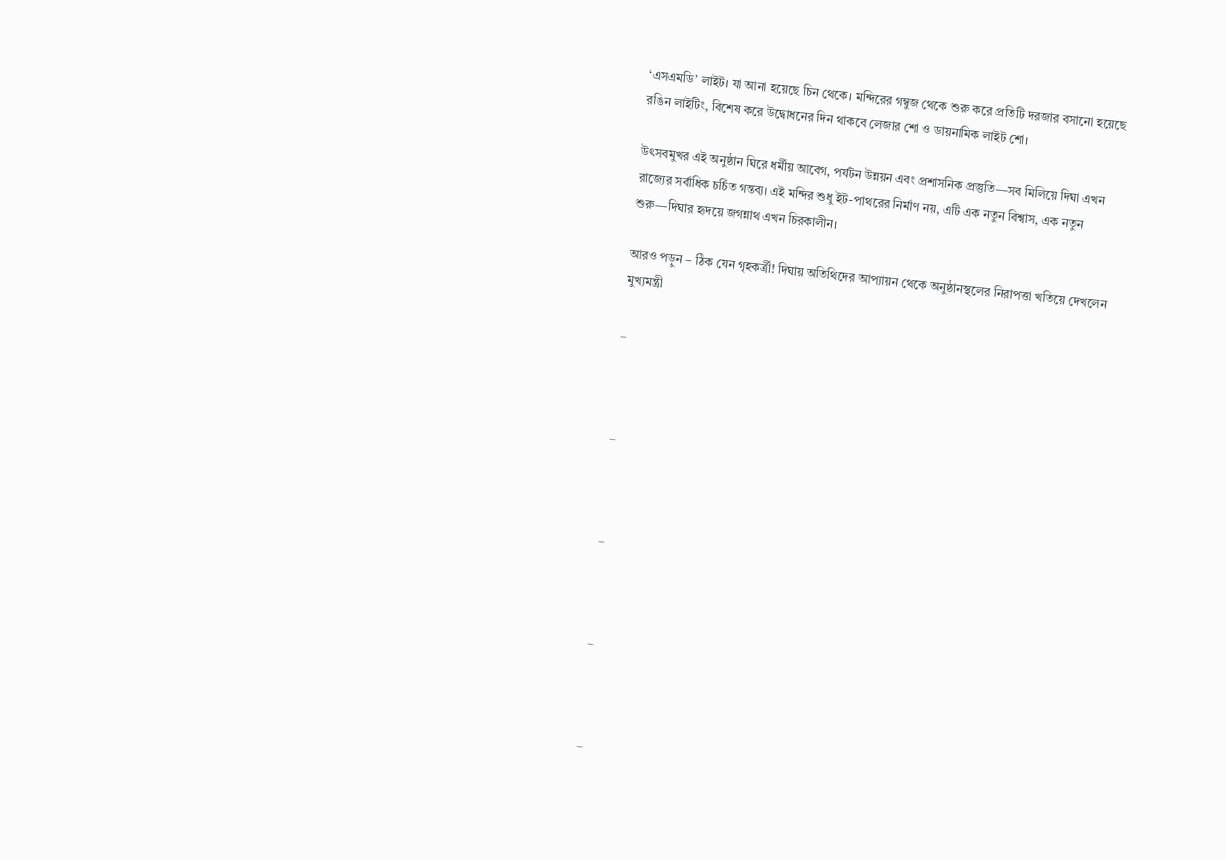‘এসএমডি’ লাইট। যা আনা হয়েছে চিন থেকে। মন্দিরের গম্বুজ থেকে শুরু করে প্রতিটি দরজার বসানো হয়েছে রঙিন লাইটিং, বিশেষ করে উদ্বোধনের দিন থাকবে লেজার শো ও ডায়নামিক লাইট শো।

উৎসবমুখর এই অনুষ্ঠান ঘিরে ধর্মীয় আবেগ, পর্যটন উন্নয়ন এবং প্রশাসনিক প্রস্তুতি—সব মিলিয়ে দিঘা এখন রাজ্যের সর্বাধিক চর্চিত গন্তব্য। এই মন্দির শুধু ইট-পাথরের নির্মাণ নয়, এটি এক নতুন বিশ্বাস, এক নতুন শুরু—দিঘার হৃদয়ে জগন্নাথ এখন চিরকালীন।

আরও পড়ুন – ঠিক যেন গৃহকর্ত্রী! দিঘায় অতিথিদের আপ্যায়ন থেকে অনুষ্ঠানস্থলের নিরাপত্তা খতিয়ে দেখলেন মুখ্যমন্ত্রী

_



_



_



_



_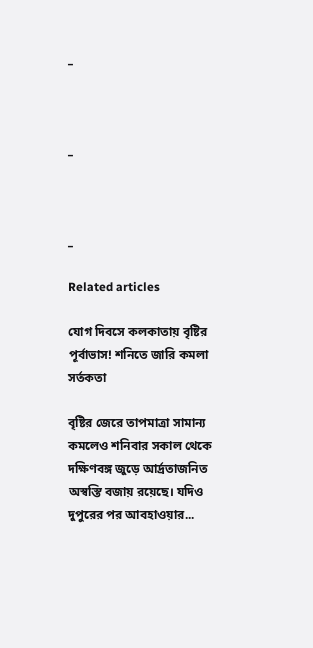_



_



_

Related articles

যোগ দিবসে কলকাতায় বৃষ্টির পূর্বাভাস! শনিতে জারি কমলা সর্তকতা

বৃষ্টির জেরে তাপমাত্রা সামান্য কমলেও শনিবার সকাল থেকে দক্ষিণবঙ্গ জুড়ে আর্দ্রতাজনিত অস্বস্তি বজায় রয়েছে। যদিও দুপুরের পর আবহাওয়ার...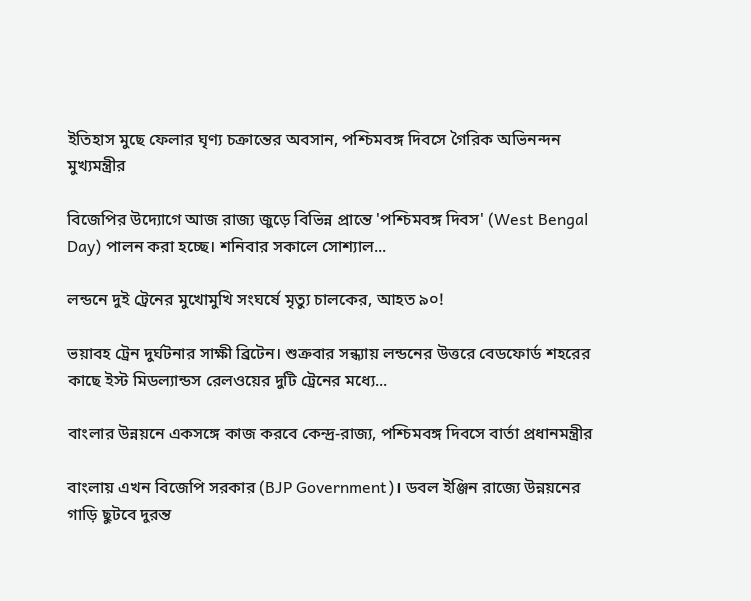ইতিহাস মুছে ফেলার ঘৃণ্য চক্রান্তের অবসান, পশ্চিমবঙ্গ দিবসে গৈরিক অভিনন্দন মুখ্যমন্ত্রীর

বিজেপির উদ্যোগে আজ রাজ্য জুড়ে বিভিন্ন প্রান্তে 'পশ্চিমবঙ্গ দিবস' (West Bengal Day) পালন করা হচ্ছে। শনিবার সকালে সোশ্যাল...

লন্ডনে দুই ট্রেনের মুখোমুখি সংঘর্ষে মৃত্যু চালকের, আহত ৯০!

ভয়াবহ ট্রেন দুর্ঘটনার সাক্ষী ব্রিটেন। শুক্রবার সন্ধ্যায় লন্ডনের উত্তরে বেডফোর্ড শহরের কাছে ইস্ট মিডল্যান্ডস রেলওয়ের দুটি ট্রেনের মধ্যে...

বাংলার উন্নয়নে একসঙ্গে কাজ করবে কেন্দ্র-রাজ্য, পশ্চিমবঙ্গ দিবসে বার্তা প্রধানমন্ত্রীর

বাংলায় এখন বিজেপি সরকার (BJP Government)। ডবল ইঞ্জিন রাজ্যে উন্নয়নের গাড়ি ছুটবে দুরন্ত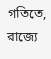গতিতে, রাজ্যে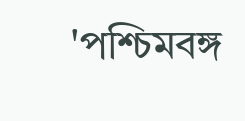'পশ্চিমবঙ্গ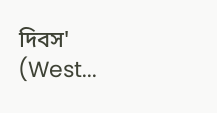দিবস' (West...